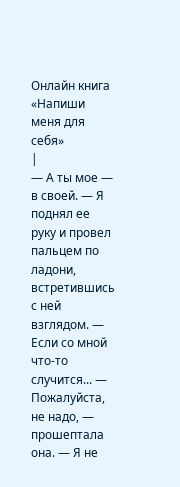Онлайн книга «Напиши меня для себя»
|
— А ты мое — в своей. — Я поднял ее руку и провел пальцем по ладони, встретившись с ней взглядом. — Если со мной что-то случится... — Пожалуйста, не надо, — прошептала она. — Я не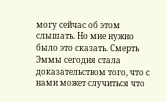могу сейчас об этом слышать. Но мне нужно было это сказать. Смерть Эммы сегодня стала доказательством того, что с нами может случиться что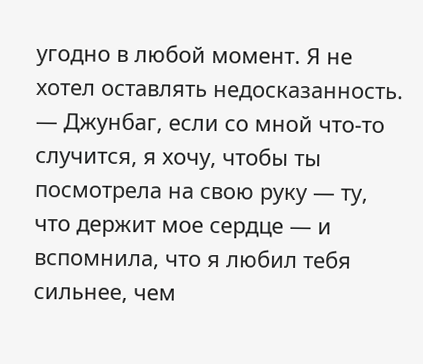угодно в любой момент. Я не хотел оставлять недосказанность. — Джунбаг, если со мной что-то случится, я хочу, чтобы ты посмотрела на свою руку — ту, что держит мое сердце — и вспомнила, что я любил тебя сильнее, чем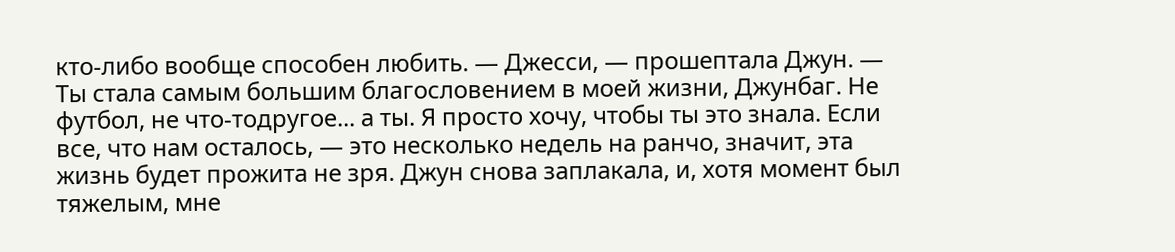кто-либо вообще способен любить. — Джесси, — прошептала Джун. — Ты стала самым большим благословением в моей жизни, Джунбаг. Не футбол, не что-тодругое... а ты. Я просто хочу, чтобы ты это знала. Если все, что нам осталось, — это несколько недель на ранчо, значит, эта жизнь будет прожита не зря. Джун снова заплакала, и, хотя момент был тяжелым, мне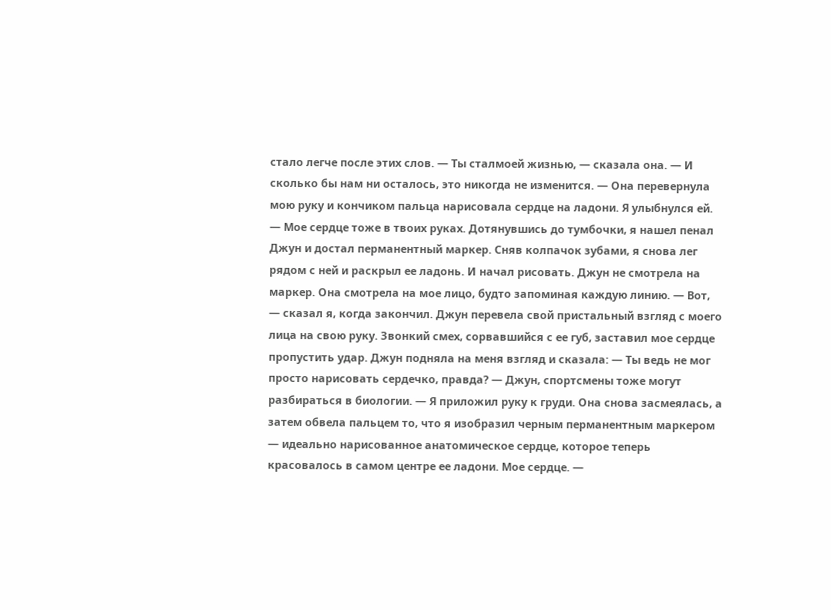стало легче после этих слов. — Ты сталмоей жизнью, — сказала она. — И сколько бы нам ни осталось, это никогда не изменится. — Она перевернула мою руку и кончиком пальца нарисовала сердце на ладони. Я улыбнулся ей. — Мое сердце тоже в твоих руках. Дотянувшись до тумбочки, я нашел пенал Джун и достал перманентный маркер. Сняв колпачок зубами, я снова лег рядом с ней и раскрыл ее ладонь. И начал рисовать. Джун не смотрела на маркер. Она смотрела на мое лицо, будто запоминая каждую линию. — Вот, — сказал я, когда закончил. Джун перевела свой пристальный взгляд с моего лица на свою руку. Звонкий смех, сорвавшийся с ее губ, заставил мое сердце пропустить удар. Джун подняла на меня взгляд и сказала: — Ты ведь не мог просто нарисовать сердечко, правда? — Джун, спортсмены тоже могут разбираться в биологии. — Я приложил руку к груди. Она снова засмеялась, а затем обвела пальцем то, что я изобразил черным перманентным маркером — идеально нарисованное анатомическое сердце, которое теперь красовалось в самом центре ее ладони. Мое сердце. —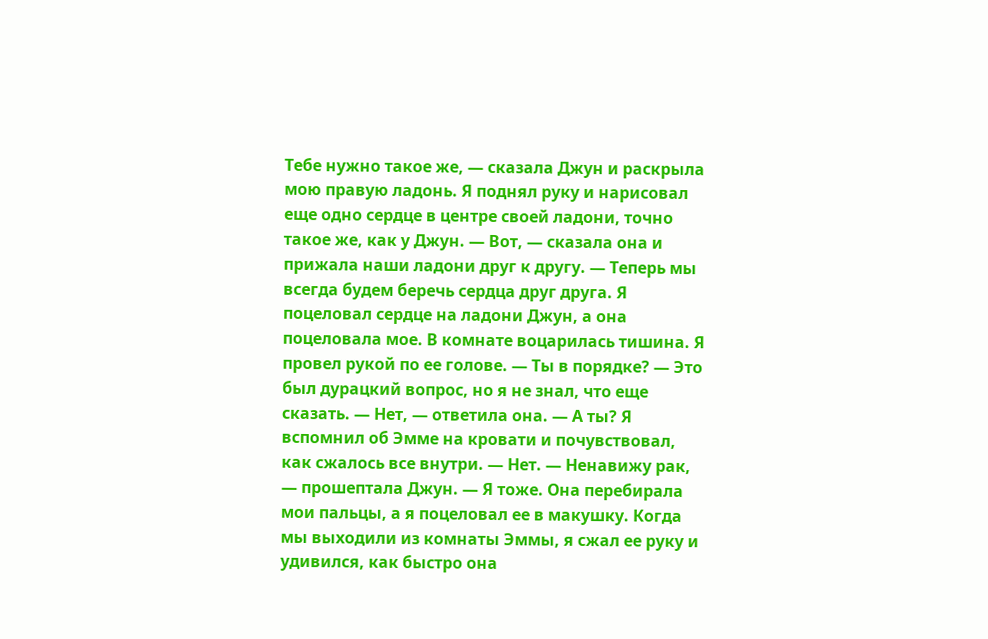Тебе нужно такое же, — сказала Джун и раскрыла мою правую ладонь. Я поднял руку и нарисовал еще одно сердце в центре своей ладони, точно такое же, как у Джун. — Вот, — сказала она и прижала наши ладони друг к другу. — Теперь мы всегда будем беречь сердца друг друга. Я поцеловал сердце на ладони Джун, а она поцеловала мое. В комнате воцарилась тишина. Я провел рукой по ее голове. — Ты в порядке? — Это был дурацкий вопрос, но я не знал, что еще сказать. — Нет, — ответила она. — А ты? Я вспомнил об Эмме на кровати и почувствовал, как сжалось все внутри. — Нет. — Ненавижу рак, — прошептала Джун. — Я тоже. Она перебирала мои пальцы, а я поцеловал ее в макушку. Когда мы выходили из комнаты Эммы, я сжал ее руку и удивился, как быстро она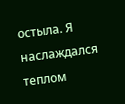остыла. Я наслаждался теплом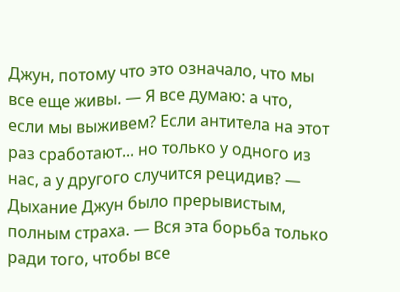Джун, потому что это означало, что мы все еще живы. — Я все думаю: а что, если мы выживем? Если антитела на этот раз сработают... но только у одного из нас, а у другого случится рецидив? — Дыхание Джун было прерывистым, полным страха. — Вся эта борьба только ради того, чтобы все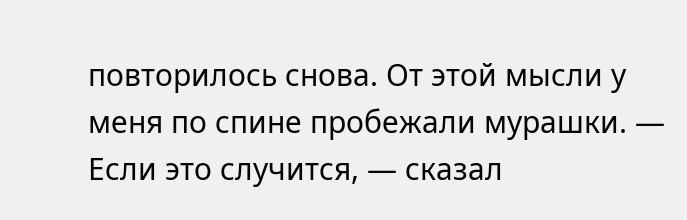повторилось снова. От этой мысли у меня по спине пробежали мурашки. — Если это случится, — сказал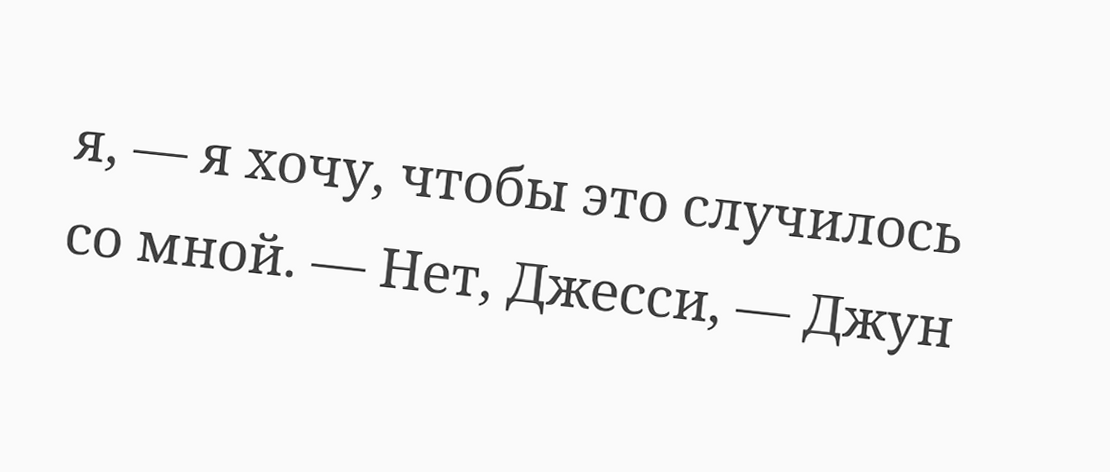я, — я хочу, чтобы это случилось со мной. — Нет, Джесси, — Джун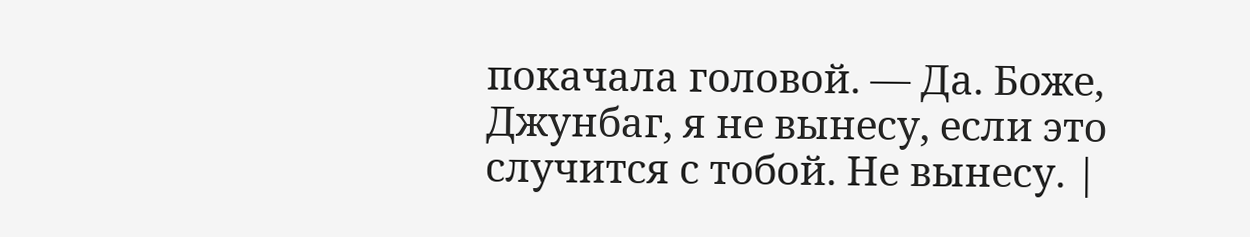покачала головой. — Да. Боже, Джунбаг, я не вынесу, если это случится с тобой. Не вынесу. |